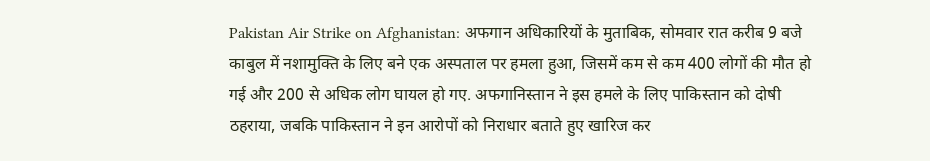Pakistan Air Strike on Afghanistan: अफगान अधिकारियों के मुताबिक, सोमवार रात करीब 9 बजे काबुल में नशामुक्ति के लिए बने एक अस्पताल पर हमला हुआ, जिसमें कम से कम 400 लोगों की मौत हो गई और 200 से अधिक लोग घायल हो गए. अफगानिस्तान ने इस हमले के लिए पाकिस्तान को दोषी ठहराया, जबकि पाकिस्तान ने इन आरोपों को निराधार बताते हुए खारिज कर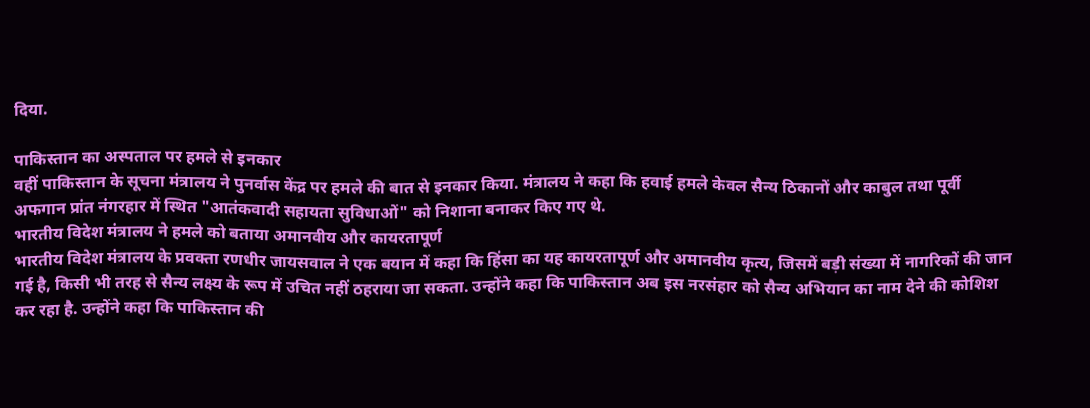दिया.

पाकिस्तान का अस्पताल पर हमले से इनकार
वहीं पाकिस्तान के सूचना मंत्रालय ने पुनर्वास केंद्र पर हमले की बात से इनकार किया. मंत्रालय ने कहा कि हवाई हमले केवल सैन्य ठिकानों और काबुल तथा पूर्वी अफगान प्रांत नंगरहार में स्थित "आतंकवादी सहायता सुविधाओं" को निशाना बनाकर किए गए थे.
भारतीय विदेश मंत्रालय ने हमले को बताया अमानवीय और कायरतापूर्ण
भारतीय विदेश मंत्रालय के प्रवक्ता रणधीर जायसवाल ने एक बयान में कहा कि हिंसा का यह कायरतापूर्ण और अमानवीय कृत्य, जिसमें बड़ी संख्या में नागरिकों की जान गई है, किसी भी तरह से सैन्य लक्ष्य के रूप में उचित नहीं ठहराया जा सकता. उन्होंने कहा कि पाकिस्तान अब इस नरसंहार को सैन्य अभियान का नाम देने की कोशिश कर रहा है. उन्होंने कहा कि पाकिस्तान की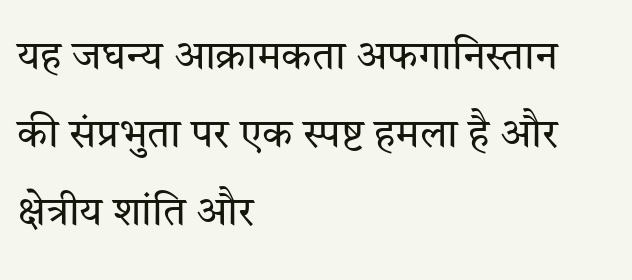यह जघन्य आक्रामकता अफगानिस्तान की संप्रभुता पर एक स्पष्ट हमला है और क्षेत्रीय शांति और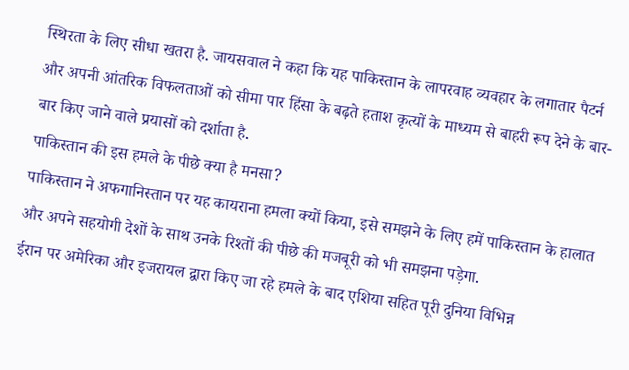स्थिरता के लिए सीधा खतरा है. जायसवाल ने कहा कि यह पाकिस्तान के लापरवाह व्यवहार के लगातार पैटर्न और अपनी आंतरिक विफलताओं को सीमा पार हिंसा के बढ़ते हताश कृत्यों के माध्यम से बाहरी रूप देने के बार-बार किए जाने वाले प्रयासों को दर्शाता है.
पाकिस्तान की इस हमले के पीछे क्या है मनसा?
पाकिस्तान ने अफगानिस्तान पर यह कायराना हमला क्यों किया, इसे समझने के लिए हमें पाकिस्तान के हालात और अपने सहयोगी देशों के साथ उनके रिश्तों की पीछे की मजबूरी को भी समझना पड़ेगा.
ईरान पर अमेरिका और इजरायल द्वारा किए जा रहे हमले के बाद एशिया सहित पूरी दुनिया विभिन्न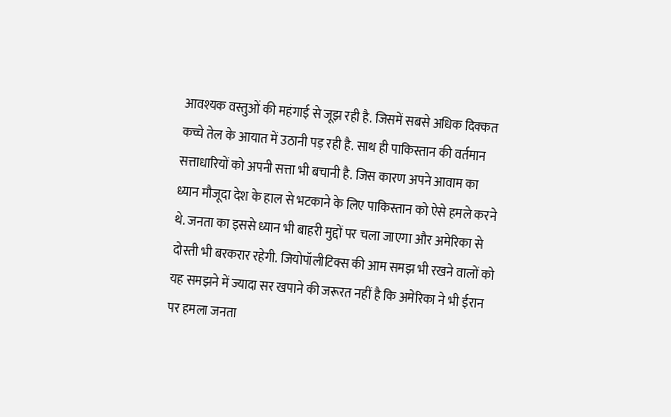आवश्यक वस्तुओं की महंगाई से जूझ रही है. जिसमें सबसे अधिक दिक्कत कच्चे तेल के आयात में उठानी पड़ रही है. साथ ही पाकिस्तान की वर्तमान सत्ताधारियों को अपनी सत्ता भी बचानी है. जिस कारण अपने आवाम का ध्यान मौजूदा देश के हाल से भटकाने के लिए पाकिस्तान को ऐसे हमले करने थे. जनता का इससे ध्यान भी बाहरी मुद्दों पर चला जाएगा और अमेरिका से दोस्ती भी बरकरार रहेगी. जियोपॉलीटिक्स की आम समझ भी रखने वालों को यह समझने में ज्यादा सर खपाने की जरूरत नहीं है कि अमेरिका ने भी ईरान पर हमला जनता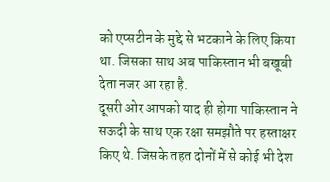को एप्सटीन के मुद्दे से भटकाने के लिए किया था. जिसका साथ अब पाकिस्तान भी बखूबी देता नजर आ रहा है.
दूसरी ओर आपको याद ही होगा पाकिस्तान ने सऊदी के साथ एक रक्षा समझौते पर हस्ताक्षर किए थे. जिसके तहत दोनों में से कोई भी देश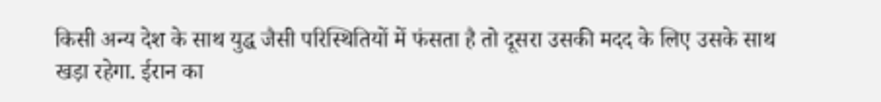किसी अन्य देश के साथ युद्ध जैसी परिस्थितियों में फंसता है तो दूसरा उसकी मदद के लिए उसके साथ खड़ा रहेगा. ईरान का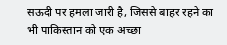सऊदी पर हमला जारी है, जिससे बाहर रहने का भी पाकिस्तान को एक अच्छा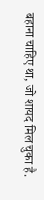बहाना चाहिए था, जो शायद मिल चुका है.